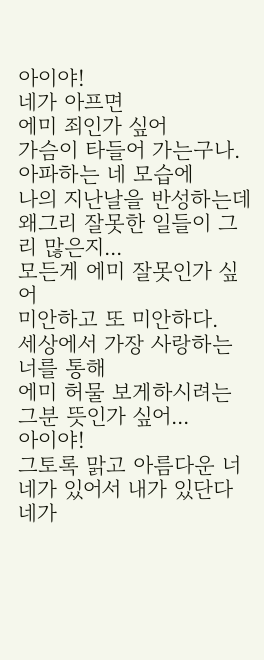아이야!
네가 아프면
에미 죄인가 싶어
가슴이 타들어 가는구나.
아파하는 네 모습에
나의 지난날을 반성하는데
왜그리 잘못한 일들이 그리 많은지...
모든게 에미 잘못인가 싶어
미안하고 또 미안하다.
세상에서 가장 사랑하는
너를 통해
에미 허물 보게하시려는
그분 뜻인가 싶어...
아이야!
그토록 맑고 아름다운 너
네가 있어서 내가 있단다
네가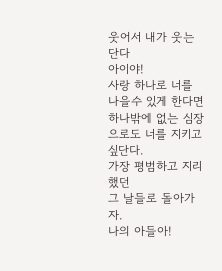웃어서 내가 웃는단다
아이야!
사랑 하나로 너를 나을수 있게 한다면
하나밖에 없는 심장으로도 너를 지키고 싶단다.
가장 평범하고 지리했던
그 날들로 돌아가자.
나의 아들아!